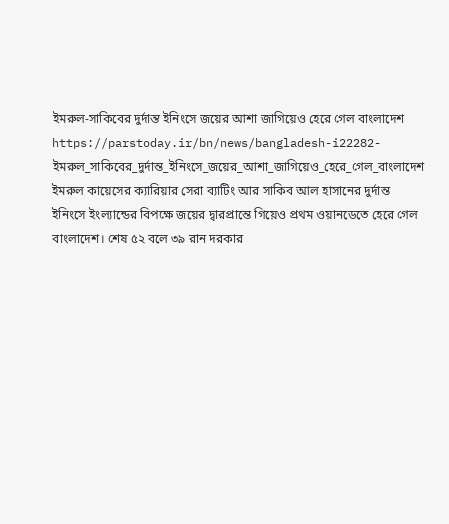ইমরুল-সাকিবের দুর্দান্ত ইনিংসে জয়ের আশা জাগিয়েও হেরে গেল বাংলাদেশ
https://parstoday.ir/bn/news/bangladesh-i22282-ইমরুল_সাকিবের_দুর্দান্ত_ইনিংসে_জয়ের_আশা_জাগিয়েও_হেরে_গেল_বাংলাদেশ
ইমরুল কায়েসের ক্যারিয়ার সেরা ব্যাটিং আর সাকিব আল হাসানের দুর্দান্ত ইনিংসে ইংল্যান্ডের বিপক্ষে জয়ের দ্বারপ্রান্তে গিয়েও প্রথম ওয়ানডেতে হেরে গেল বাংলাদেশ। শেষ ৫২ বলে ৩৯ রান দরকার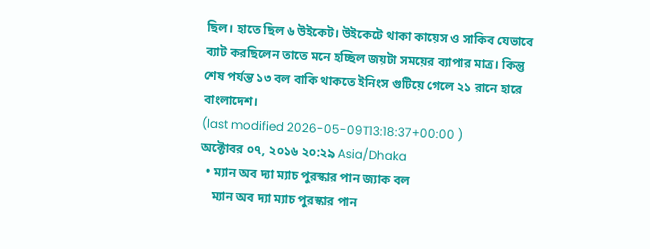ছিল। হাতে ছিল ৬ উইকেট। উইকেটে থাকা কায়েস ও সাকিব যেভাবে ব্যাট করছিলেন তাতে মনে হচ্ছিল জয়টা সময়ের ব্যাপার মাত্র। কিন্তু শেষ পর্যন্ত ১৩ বল বাকি থাকতে ইনিংস গুটিয়ে গেলে ২১ রানে হারে বাংলাদেশ।
(last modified 2026-05-09T13:18:37+00:00 )
অক্টোবর ০৭, ২০১৬ ২০:২৯ Asia/Dhaka
  • ম্যান অব দ্যা ম্যাচ পুরস্কার পান জ্যাক বল
    ম্যান অব দ্যা ম্যাচ পুরস্কার পান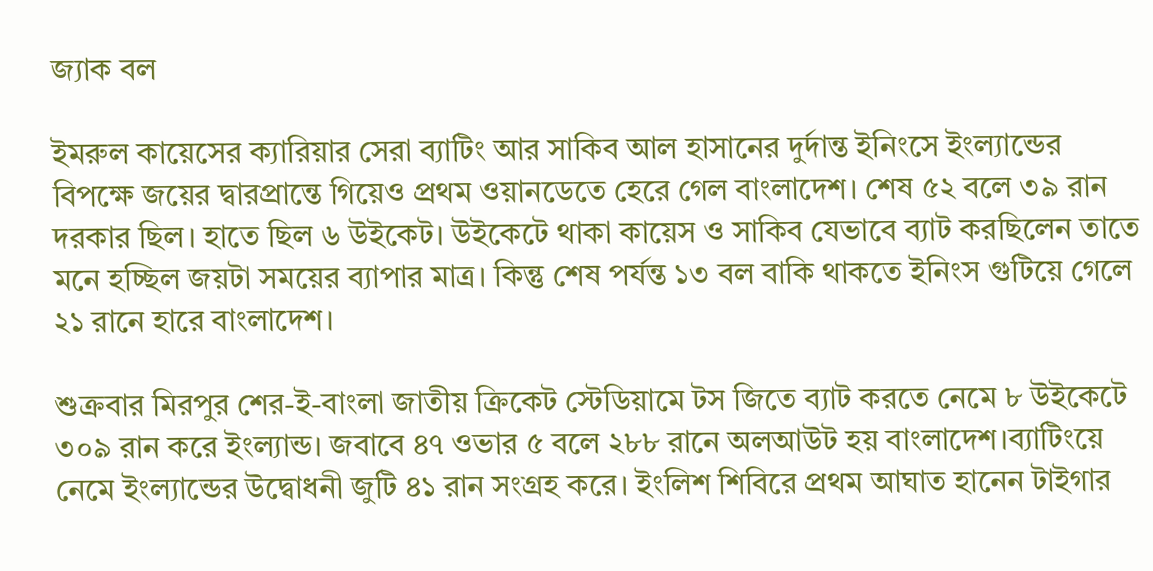জ্যাক বল

ইমরুল কায়েসের ক্যারিয়ার সেরা ব্যাটিং আর সাকিব আল হাসানের দুর্দান্ত ইনিংসে ইংল্যান্ডের বিপক্ষে জয়ের দ্বারপ্রান্তে গিয়েও প্রথম ওয়ানডেতে হেরে গেল বাংলাদেশ। শেষ ৫২ বলে ৩৯ রান দরকার ছিল। হাতে ছিল ৬ উইকেট। উইকেটে থাকা কায়েস ও সাকিব যেভাবে ব্যাট করছিলেন তাতে মনে হচ্ছিল জয়টা সময়ের ব্যাপার মাত্র। কিন্তু শেষ পর্যন্ত ১৩ বল বাকি থাকতে ইনিংস গুটিয়ে গেলে ২১ রানে হারে বাংলাদেশ।

শুক্রবার মিরপুর শের-ই-বাংলা জাতীয় ক্রিকেট স্টেডিয়ামে টস জিতে ব্যাট করতে নেমে ৮ উইকেটে ৩০৯ রান করে ইংল্যান্ড। জবাবে ৪৭ ওভার ৫ বলে ২৮৮ রানে অলআউট হয় বাংলাদেশ।ব্যাটিংয়ে নেমে ইংল্যান্ডের উদ্বোধনী জুটি ৪১ রান সংগ্রহ করে। ইংলিশ শিবিরে প্রথম আঘাত হানেন টাইগার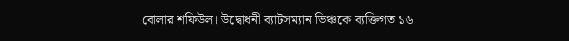বোলার শফিউল। উদ্বোধনী ব্যাটসম্যান ভিঞ্চকে ব্যক্তিগত ১৬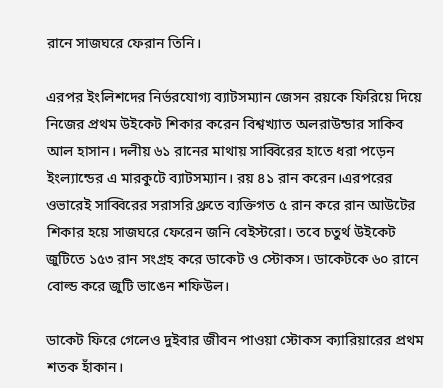রানে সাজঘরে ফেরান তিনি।

এরপর ইংলিশদের নির্ভরযোগ্য ব্যাটসম্যান জেসন রয়কে ফিরিয়ে দিয়ে নিজের প্রথম উইকেট শিকার করেন বিশ্বখ্যাত অলরাউন্ডার সাকিব আল হাসান। দলীয় ৬১ রানের মাথায় সাব্বিরের হাতে ধরা পড়েন ইংল্যান্ডের এ মারকুটে ব্যাটসম্যান। রয় ৪১ রান করেন।এরপরের ওভারেই সাব্বিরের সরাসরি থ্রুতে ব্যক্তিগত ৫ রান করে রান আউটের শিকার হয়ে সাজঘরে ফেরেন জনি বেইস্টরো। তবে চতুর্থ উইকেট জুটিতে ১৫৩ রান সংগ্রহ করে ডাকেট ও স্টোকস। ডাকেটকে ৬০ রানে বোল্ড করে জুটি ভাঙেন শফিউল।

ডাকেট ফিরে গেলেও দুইবার জীবন পাওয়া স্টোকস ক্যারিয়ারের প্রথম শতক হাঁকান।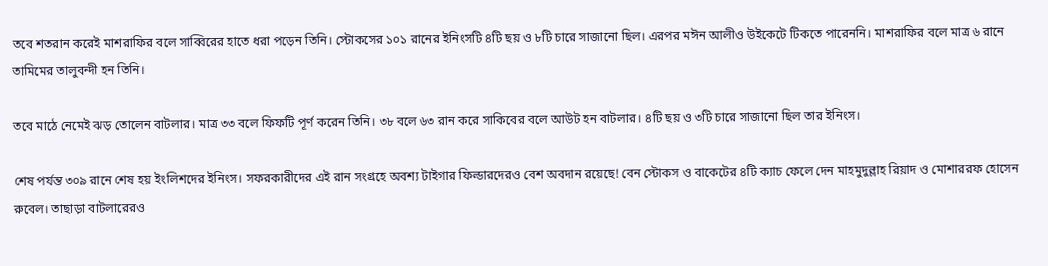তবে শতরান করেই মাশরাফির বলে সাব্বিরের হাতে ধরা পড়েন তিনি। স্টোকসের ১০১ রানের ইনিংসটি ৪টি ছয় ও ৮টি চারে সাজানো ছিল। এরপর মঈন আলীও উইকেটে টিকতে পারেননি। মাশরাফির বলে মাত্র ৬ রানে তামিমের তালুবন্দী হন তিনি।

তবে মাঠে নেমেই ঝড় তোলেন বাটলার। মাত্র ৩৩ বলে ফিফটি পূর্ণ করেন তিনি। ৩৮ বলে ৬৩ রান করে সাকিবের বলে আউট হন বাটলার। ৪টি ছয় ও ৩টি চারে সাজানো ছিল তার ইনিংস।

শেষ পর্যন্ত ৩০৯ রানে শেষ হয় ইংলিশদের ইনিংস। সফরকারীদের এই রান সংগ্রহে অবশ্য টাইগার ফিল্ডারদেরও বেশ অবদান রয়েছে! বেন স্টোকস ও বাকেটের ৪টি ক্যাচ ফেলে দেন মাহমুদুল্লাহ রিয়াদ ও মোশাররফ হোসেন রুবেল। তাছাড়া বাটলারেরও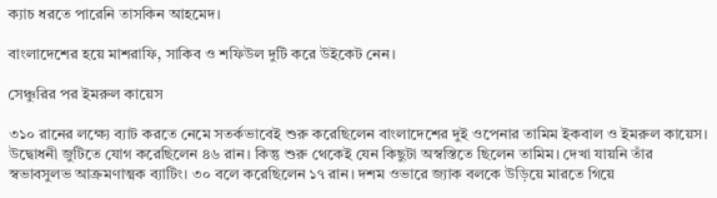ক্যাচ ধরতে পারেনি তাসকিন আহমেদ।

বাংলাদেশের হয়ে মাশরাফি, সাকিব ও শফিউল দুটি করে উইকেট নেন।

সেঞ্চুরির পর ইমরুল কায়েস

৩১০ রানের লক্ষ্যে ব্যাট করতে নেমে সতর্কভাবেই শুরু করেছিলেন বাংলাদেশের দুই ওপেনার তামিম ইকবাল ও ইমরুল কায়েস। উদ্বোধনী জুটিতে যোগ করেছিলেন ৪৬ রান। কিন্তু শুরু থেকেই যেন কিছুটা অস্বস্তিতে ছিলেন তামিম। দেখা যায়নি তাঁর স্বভাবসুলভ আক্রমণাত্মক ব্যাটিং। ৩০ বলে করেছিলেন ১৭ রান। দশম ওভারে জ্যাক বলকে উড়িয়ে মারতে গিয়ে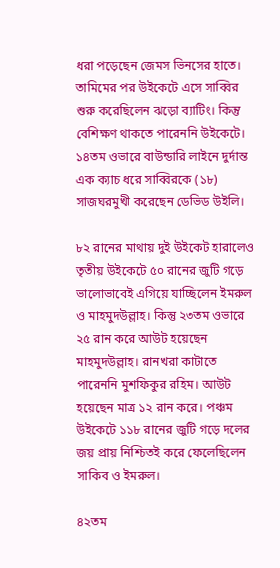ধরা পড়েছেন জেমস ভিনসের হাতে। তামিমের পর উইকেটে এসে সাব্বির শুরু করেছিলেন ঝড়ো ব্যাটিং। কিন্তু বেশিক্ষণ থাকতে পারেননি উইকেটে। ১৪তম ওভারে বাউন্ডারি লাইনে দুর্দান্ত এক ক্যাচ ধরে সাব্বিরকে (১৮) সাজঘরমুখী করেছেন ডেভিড উইলি।

৮২ রানের মাথায় দুই উইকেট হারালেও তৃতীয় উইকেটে ৫০ রানের জুটি গড়ে ভালোভাবেই এগিয়ে যাচ্ছিলেন ইমরুল ও মাহমুদউল্লাহ। কিন্তু ২৩তম ওভারে ২৫ রান করে আউট হয়েছেন মাহমুদউল্লাহ। রানখরা কাটাতে পারেননি মুশফিকুর রহিম। আউট হয়েছেন মাত্র ১২ রান করে। পঞ্চম উইকেটে ১১৮ রানের জুটি গড়ে দলের জয় প্রায় নিশ্চিতই করে ফেলেছিলেন সাকিব ও ইমরুল।

৪২তম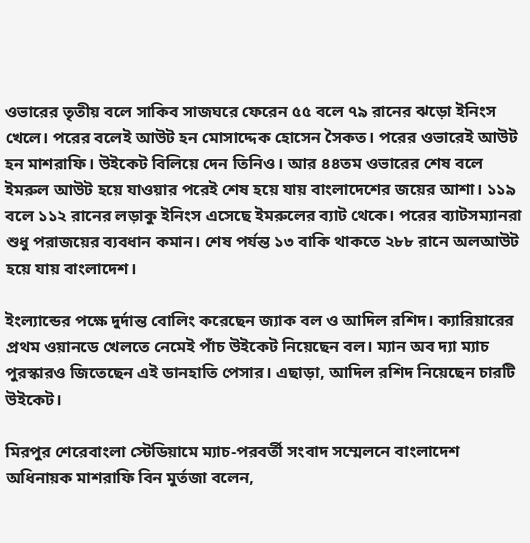ওভারের তৃতীয় বলে সাকিব সাজঘরে ফেরেন ৫৫ বলে ৭৯ রানের ঝড়ো ইনিংস খেলে। পরের বলেই আউট হন মোসাদ্দেক হোসেন সৈকত। পরের ওভারেই আউট হন মাশরাফি। উইকেট বিলিয়ে দেন তিনিও। আর ৪৪তম ওভারের শেষ বলে ইমরুল আউট হয়ে যাওয়ার পরেই শেষ হয়ে যায় বাংলাদেশের জয়ের আশা। ১১৯ বলে ১১২ রানের লড়াকু ইনিংস এসেছে ইমরুলের ব্যাট থেকে। পরের ব্যাটসম্যানরা শুধু পরাজয়ের ব্যবধান কমান। শেষ পর্যন্ত ১৩ বাকি থাকতে ২৮৮ রানে অলআউট হয়ে যায় বাংলাদেশ।

ইংল্যান্ডের পক্ষে দুর্দান্ত বোলিং করেছেন জ্যাক বল ও আদিল রশিদ। ক্যারিয়ারের প্রথম ওয়ানডে খেলতে নেমেই পাঁচ উইকেট নিয়েছেন বল। ম্যান অব দ্যা ম্যাচ পুরস্কারও জিতেছেন এই ডানহাতি পেসার। এছাড়া, আদিল রশিদ নিয়েছেন চারটি উইকেট।

মিরপুর শেরেবাংলা স্টেডিয়ামে ম্যাচ-পরবর্তী সংবাদ সম্মেলনে বাংলাদেশ অধিনায়ক মাশরাফি বিন মুর্তজা বলেন,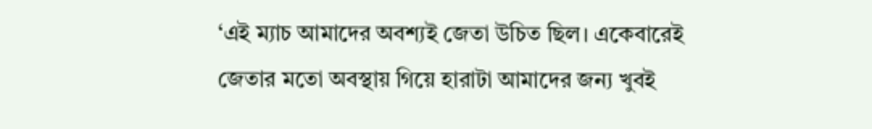‘এই ম্যাচ আমাদের অবশ্যই জেতা উচিত ছিল। একেবারেই জেতার মতো অবস্থায় গিয়ে হারাটা আমাদের জন্য খুবই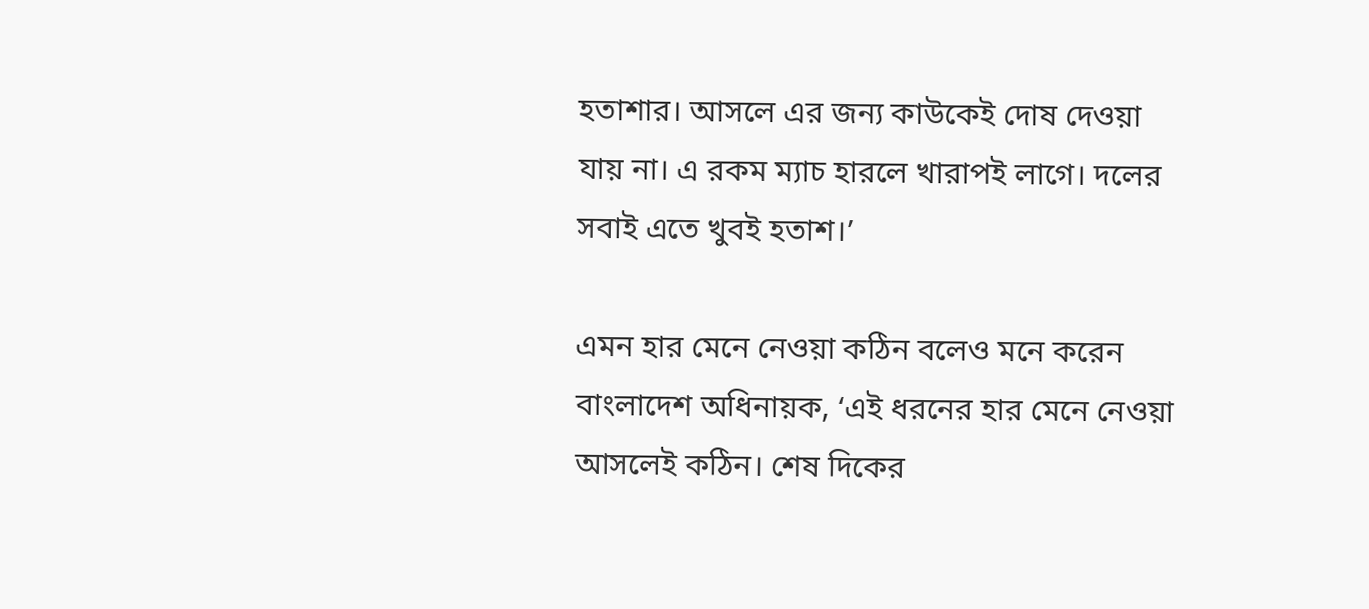হতাশার। আসলে এর জন্য কাউকেই দোষ দেওয়া যায় না। এ রকম ম্যাচ হারলে খারাপই লাগে। দলের সবাই এতে খুবই হতাশ।’

এমন হার মেনে নেওয়া কঠিন বলেও মনে করেন বাংলাদেশ অধিনায়ক, ‘এই ধরনের হার মেনে নেওয়া আসলেই কঠিন। শেষ দিকের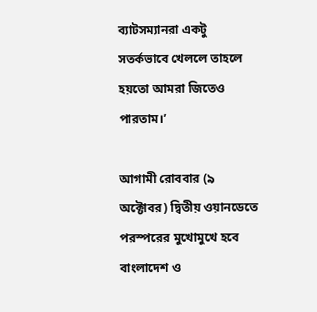ব্যাটসম্যানরা একটু সতর্কভাবে খেললে তাহলে হয়তো আমরা জিতেও পারতাম।’

আগামী রোববার (৯ অক্টোবর) দ্বিতীয় ওয়ানডেতে পরস্পরের মুখোমুখে হবে বাংলাদেশ ও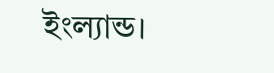ইংল্যান্ড।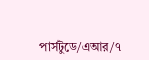পার্সটুডে/এআর/৭